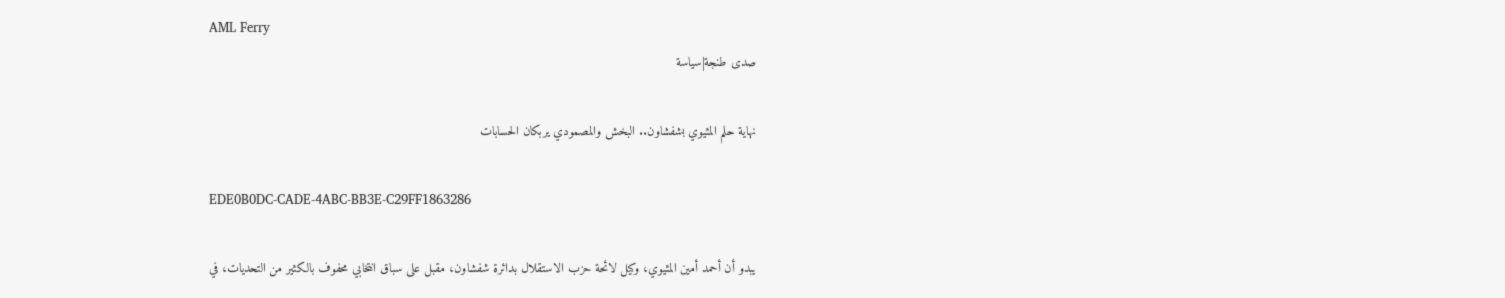AML Ferry
صدى طنجة|سياسة

نهاية حلم المثيوي بشفشاون.. البخش والمصمودي يربكان الحسابات

EDE0B0DC-CADE-4ABC-BB3E-C29FF1863286

يبدو أن أحمد أمين المثيوي، وكيل لائحة حزب الاستقلال بدائرة شفشاون، مقبل على سباق انتخابي محفوف بالكثير من التحديات، في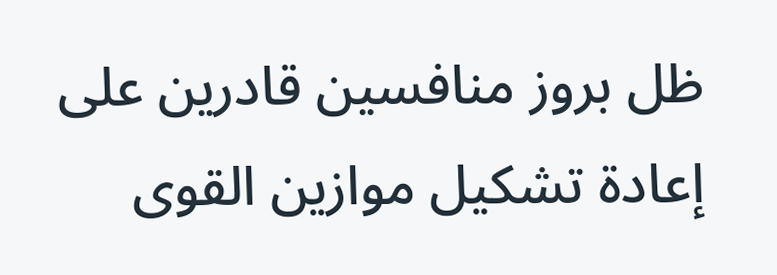ظل بروز منافسين قادرين على إعادة تشكيل موازين القوى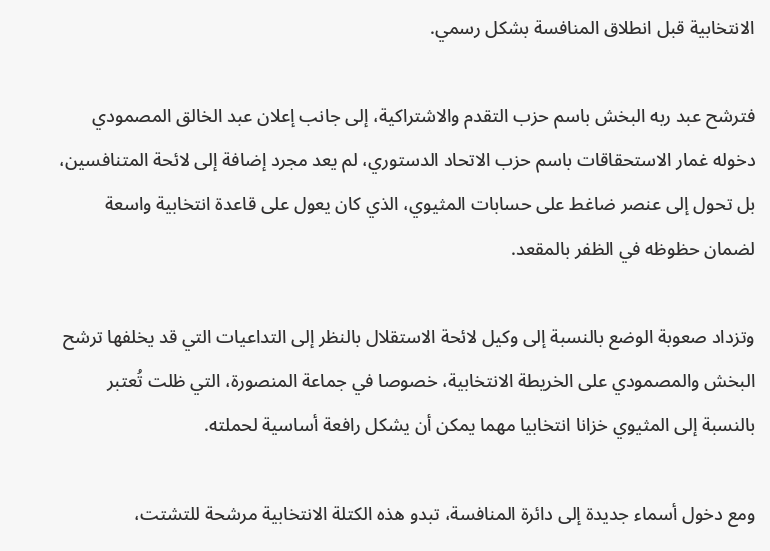الانتخابية قبل انطلاق المنافسة بشكل رسمي.

فترشح عبد ربه البخش باسم حزب التقدم والاشتراكية، إلى جانب إعلان عبد الخالق المصمودي دخوله غمار الاستحقاقات باسم حزب الاتحاد الدستوري، لم يعد مجرد إضافة إلى لائحة المتنافسين، بل تحول إلى عنصر ضاغط على حسابات المثيوي، الذي كان يعول على قاعدة انتخابية واسعة لضمان حظوظه في الظفر بالمقعد.

وتزداد صعوبة الوضع بالنسبة إلى وكيل لائحة الاستقلال بالنظر إلى التداعيات التي قد يخلفها ترشح البخش والمصمودي على الخريطة الانتخابية، خصوصا في جماعة المنصورة، التي ظلت تُعتبر بالنسبة إلى المثيوي خزانا انتخابيا مهما يمكن أن يشكل رافعة أساسية لحملته.

ومع دخول أسماء جديدة إلى دائرة المنافسة، تبدو هذه الكتلة الانتخابية مرشحة للتشتت،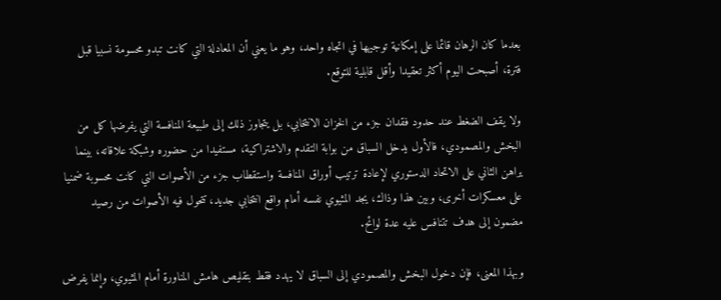بعدما كان الرهان قائما على إمكانية توجيهها في اتجاه واحد، وهو ما يعني أن المعادلة التي كانت تبدو محسومة نسبيا قبل فترة، أصبحت اليوم أكثر تعقيدا وأقل قابلية للتوقع.

ولا يقف الضغط عند حدود فقدان جزء من الخزان الانتخابي، بل يتجاوز ذلك إلى طبيعة المنافسة التي يفرضها كل من البخش والمصمودي، فالأول يدخل السباق من بوابة التقدم والاشتراكية، مستفيدا من حضوره وشبكة علاقاته، بينما يراهن الثاني على الاتحاد الدستوري لإعادة ترتيب أوراق المنافسة واستقطاب جزء من الأصوات التي كانت محسوبة ضمنيا على معسكرات أخرى، وبين هذا وذاك، يجد المثيوي نفسه أمام واقع انتخابي جديد، تتحول فيه الأصوات من رصيد مضمون إلى هدف تتنافس عليه عدة لوائح.

وبهذا المعنى، فإن دخول البخش والمصمودي إلى السباق لا يهدد فقط بتقليص هامش المناورة أمام المثيوي، وإنما يفرض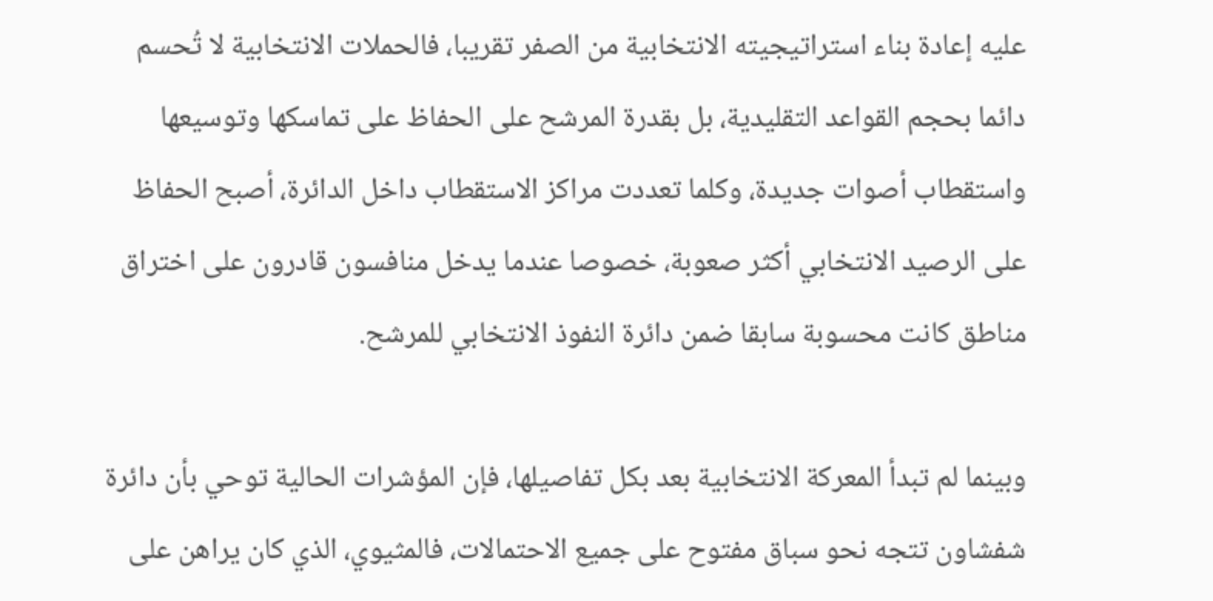عليه إعادة بناء استراتيجيته الانتخابية من الصفر تقريبا، فالحملات الانتخابية لا تُحسم دائما بحجم القواعد التقليدية، بل بقدرة المرشح على الحفاظ على تماسكها وتوسيعها واستقطاب أصوات جديدة، وكلما تعددت مراكز الاستقطاب داخل الدائرة، أصبح الحفاظ على الرصيد الانتخابي أكثر صعوبة، خصوصا عندما يدخل منافسون قادرون على اختراق مناطق كانت محسوبة سابقا ضمن دائرة النفوذ الانتخابي للمرشح.

وبينما لم تبدأ المعركة الانتخابية بعد بكل تفاصيلها، فإن المؤشرات الحالية توحي بأن دائرة شفشاون تتجه نحو سباق مفتوح على جميع الاحتمالات، فالمثيوي، الذي كان يراهن على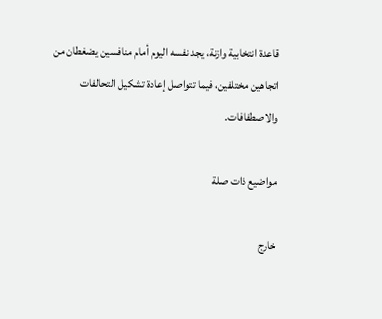قاعدة انتخابية وازنة، يجد نفسه اليوم أمام منافسين يضغطان من اتجاهين مختلفين، فيما تتواصل إعادة تشكيل التحالفات والاصطفافات.

مواضيع ذات صلة

خارج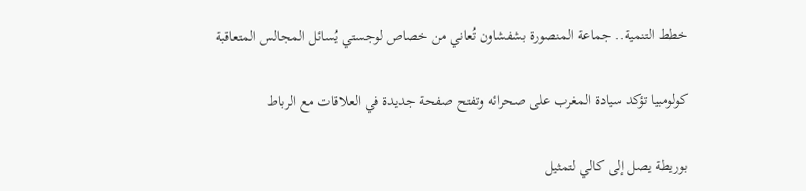خطط التنمية.. جماعة المنصورة بشفشاون تُعاني من خصاص لوجستي يُسائل المجالس المتعاقبة

كولومبيا تؤكد سيادة المغرب على صحرائه وتفتح صفحة جديدة في العلاقات مع الرباط

بوريطة يصل إلى كالي لتمثيل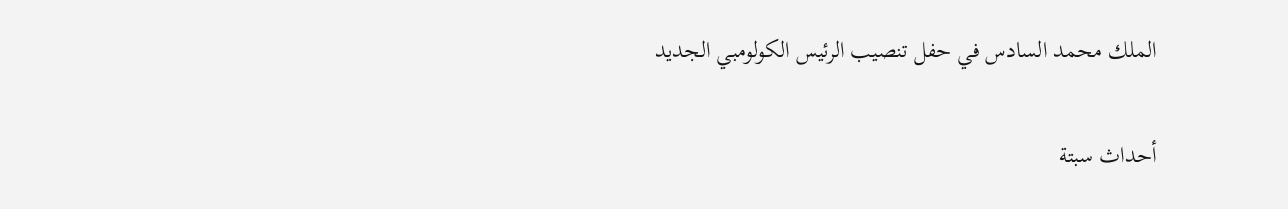الملك محمد السادس في حفل تنصيب الرئيس الكولومبي الجديد

أحداث سبتة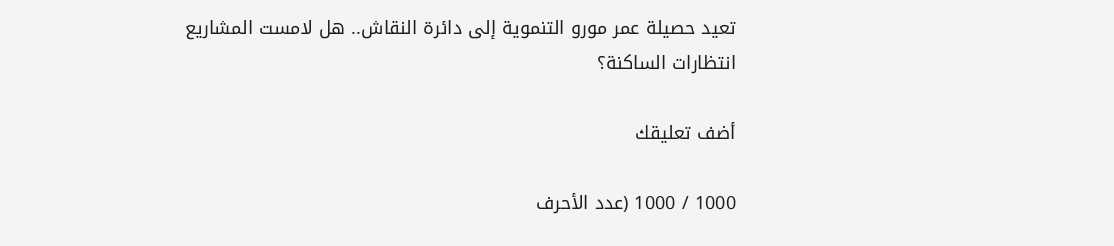تعيد حصيلة عمر مورو التنموية إلى دائرة النقاش.. هل لامست المشاريع انتظارات الساكنة؟

أضف تعليقك

1000 / 1000 (عدد الأحرف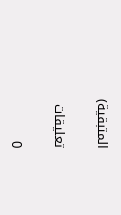المتبقية)

تعليقات

0